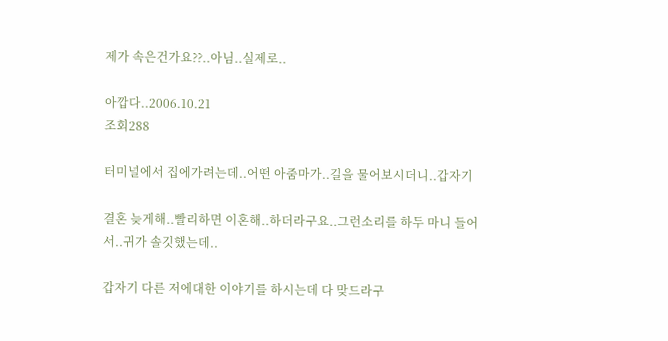제가 속은건가요??..아님..실제로..

아깝다..2006.10.21
조회288

터미널에서 집에가려는데..어떤 아줌마가..길을 물어보시더니..갑자기

결혼 늦게해..빨리하면 이혼해..하더라구요..그런소리를 하두 마니 들어서..귀가 솔깃했는데..

갑자기 다른 저에대한 이야기를 하시는데 다 맞드라구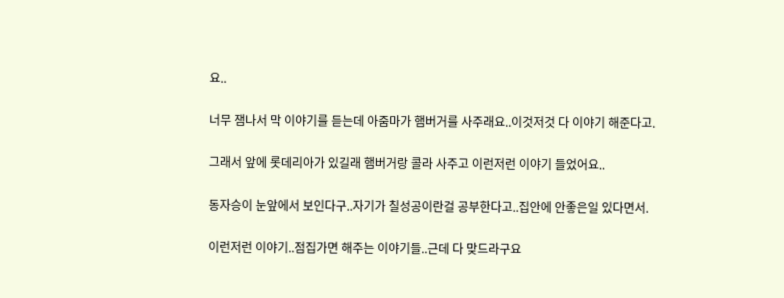요..

너무 잼나서 막 이야기를 듣는데 아줌마가 햄버거를 사주래요..이것저것 다 이야기 해준다고.

그래서 앞에 롯데리아가 있길래 햄버거랑 콜라 사주고 이런저런 이야기 들었어요..

동자승이 눈앞에서 보인다구..자기가 칠성공이란걸 공부한다고..집안에 안좋은일 있다면서.

이런저런 이야기..점집가면 해주는 이야기들..근데 다 맞드라구요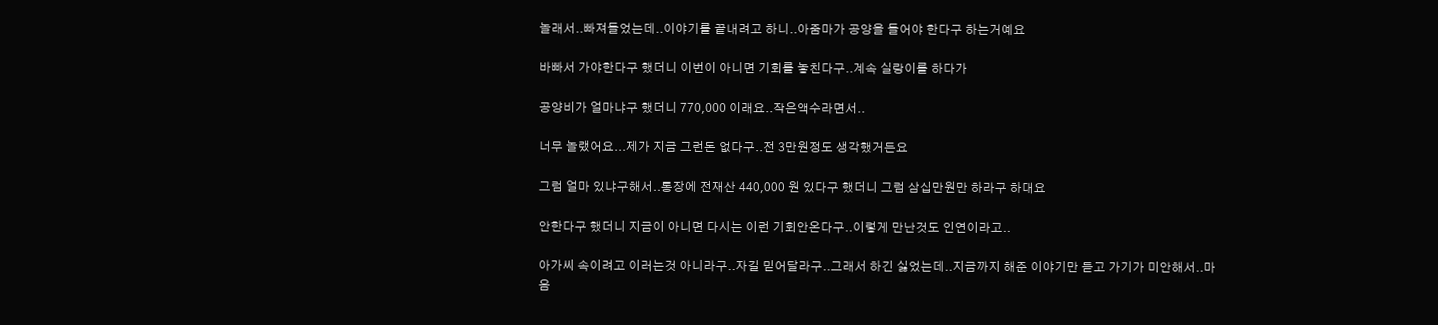놀래서..빠져들었는데..이야기를 끝내려고 하니..아줌마가 공양을 들어야 한다구 하는거예요

바빠서 가야한다구 했더니 이번이 아니면 기회를 놓친다구..계속 실랑이를 하다가

공양비가 얼마냐구 했더니 770,000 이래요..작은액수라면서..

너무 놀랬어요...제가 지금 그런돈 없다구..전 3만원정도 생각했거든요

그럼 얼마 있냐구해서..통장에 전재산 440,000 원 있다구 했더니 그럼 삼십만원만 하라구 하대요

안한다구 했더니 지금이 아니면 다시는 이런 기회안온다구..이렇게 만난것도 인연이라고..

아가씨 속이려고 이러는것 아니라구..자길 믿어달라구..그래서 하긴 싫었는데..지금까지 해준 이야기만 듣고 가기가 미안해서..마음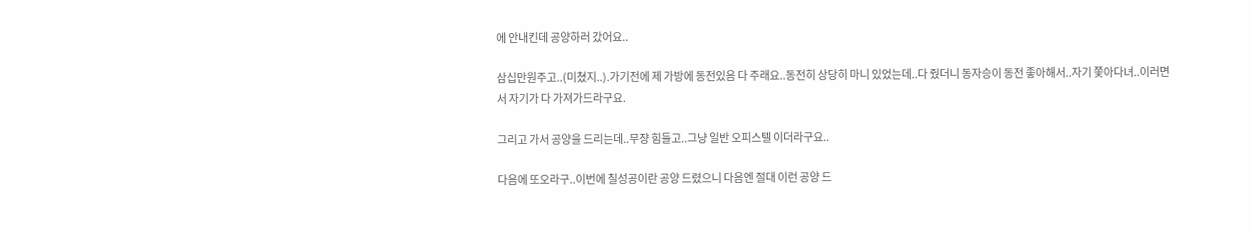에 안내킨데 공양하러 갔어요..

삼십만원주고..(미쳤지..).가기전에 제 가방에 동전있음 다 주래요..동전히 상당히 마니 있었는데..다 줬더니 동자승이 동전 좋아해서..자기 쫓아다녀..이러면서 자기가 다 가져가드라구요.

그리고 가서 공양을 드리는데..무쟝 힘들고..그냥 일반 오피스텔 이더라구요..

다음에 또오라구..이번에 칠성공이란 공양 드렸으니 다음엔 절대 이런 공양 드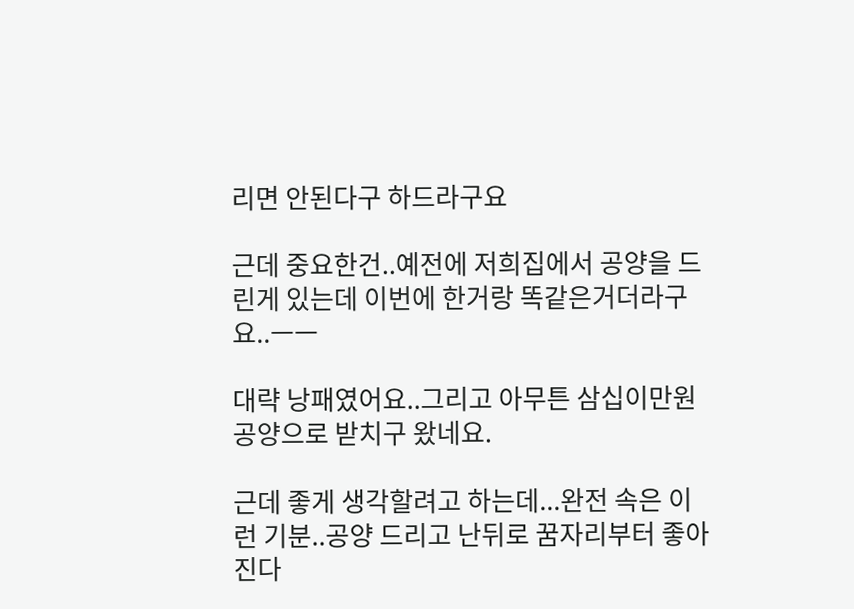리면 안된다구 하드라구요

근데 중요한건..예전에 저희집에서 공양을 드린게 있는데 이번에 한거랑 똑같은거더라구요..ㅡㅡ

대략 낭패였어요..그리고 아무튼 삼십이만원 공양으로 받치구 왔네요.

근데 좋게 생각할려고 하는데...완전 속은 이런 기분..공양 드리고 난뒤로 꿈자리부터 좋아진다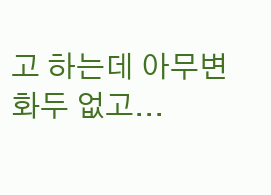고 하는데 아무변화두 없고...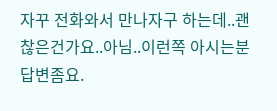자꾸 전화와서 만나자구 하는데..괜찮은건가요..아님..이런쪽 아시는분 답변좀요.